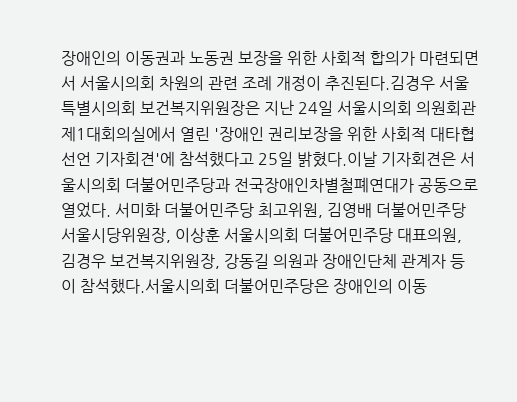장애인의 이동권과 노동권 보장을 위한 사회적 합의가 마련되면서 서울시의회 차원의 관련 조례 개정이 추진된다.김경우 서울특별시의회 보건복지위원장은 지난 24일 서울시의회 의원회관 제1대회의실에서 열린 '장애인 권리보장을 위한 사회적 대타협 선언 기자회견'에 참석했다고 25일 밝혔다.이날 기자회견은 서울시의회 더불어민주당과 전국장애인차별철폐연대가 공동으로 열었다. 서미화 더불어민주당 최고위원, 김영배 더불어민주당 서울시당위원장, 이상훈 서울시의회 더불어민주당 대표의원, 김경우 보건복지위원장, 강동길 의원과 장애인단체 관계자 등이 참석했다.서울시의회 더불어민주당은 장애인의 이동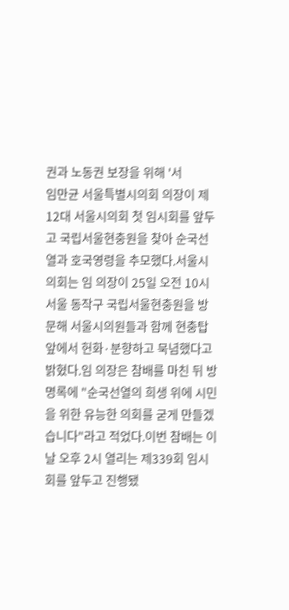권과 노동권 보장을 위해 '서
임만균 서울특별시의회 의장이 제12대 서울시의회 첫 임시회를 앞두고 국립서울현충원을 찾아 순국선열과 호국영령을 추모했다.서울시의회는 임 의장이 25일 오전 10시 서울 동작구 국립서울현충원을 방문해 서울시의원들과 함께 현충탑 앞에서 헌화·분향하고 묵념했다고 밝혔다.임 의장은 참배를 마친 뒤 방명록에 "순국선열의 희생 위에 시민을 위한 유능한 의회를 굳게 만들겠습니다"라고 적었다.이번 참배는 이날 오후 2시 열리는 제339회 임시회를 앞두고 진행됐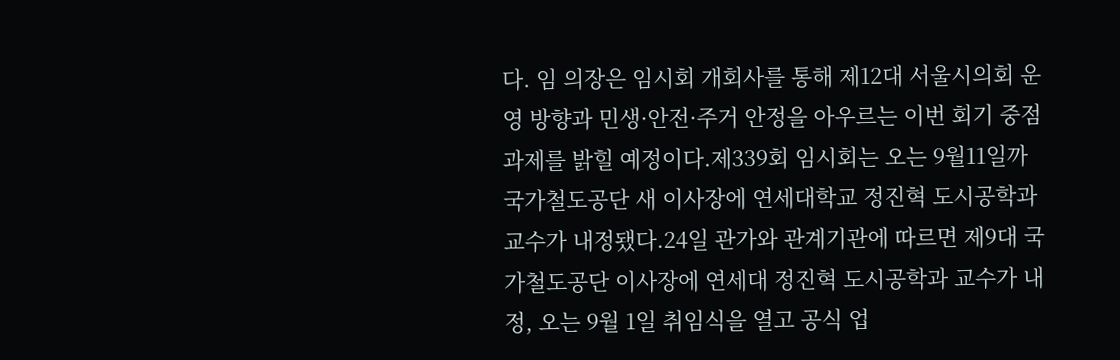다. 임 의장은 임시회 개회사를 통해 제12대 서울시의회 운영 방향과 민생·안전·주거 안정을 아우르는 이번 회기 중점 과제를 밝힐 예정이다.제339회 임시회는 오는 9월11일까
국가철도공단 새 이사장에 연세대학교 정진혁 도시공학과 교수가 내정됐다.24일 관가와 관계기관에 따르면 제9대 국가철도공단 이사장에 연세대 정진혁 도시공학과 교수가 내정, 오는 9월 1일 취임식을 열고 공식 업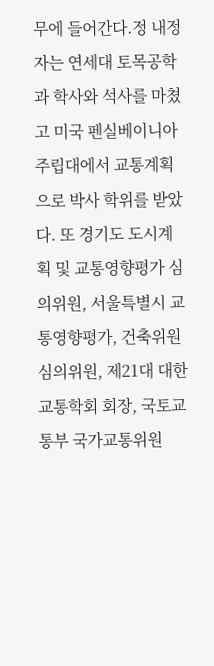무에 들어간다.정 내정자는 연세대 토목공학과 학사와 석사를 마쳤고 미국 펜실베이니아주립대에서 교통계획으로 박사 학위를 받았다. 또 경기도 도시계획 및 교통영향평가 심의위원, 서울특별시 교통영향평가, 건축위원 심의위원, 제21대 대한교통학회 회장, 국토교통부 국가교통위원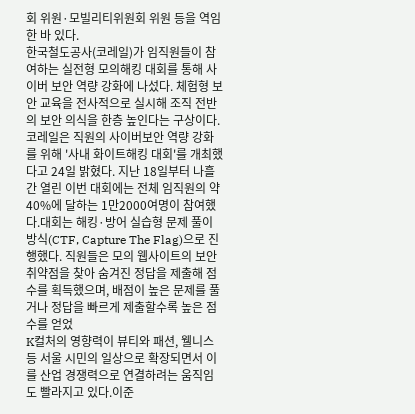회 위원·모빌리티위원회 위원 등을 역임한 바 있다.
한국철도공사(코레일)가 임직원들이 참여하는 실전형 모의해킹 대회를 통해 사이버 보안 역량 강화에 나섰다. 체험형 보안 교육을 전사적으로 실시해 조직 전반의 보안 의식을 한층 높인다는 구상이다.코레일은 직원의 사이버보안 역량 강화를 위해 '사내 화이트해킹 대회'를 개최했다고 24일 밝혔다. 지난 18일부터 나흘간 열린 이번 대회에는 전체 임직원의 약 40%에 달하는 1만2000여명이 참여했다.대회는 해킹·방어 실습형 문제 풀이 방식(CTF, Capture The Flag)으로 진행했다. 직원들은 모의 웹사이트의 보안 취약점을 찾아 숨겨진 정답을 제출해 점수를 획득했으며, 배점이 높은 문제를 풀거나 정답을 빠르게 제출할수록 높은 점수를 얻었
K컬처의 영향력이 뷰티와 패션, 웰니스 등 서울 시민의 일상으로 확장되면서 이를 산업 경쟁력으로 연결하려는 움직임도 빨라지고 있다.이준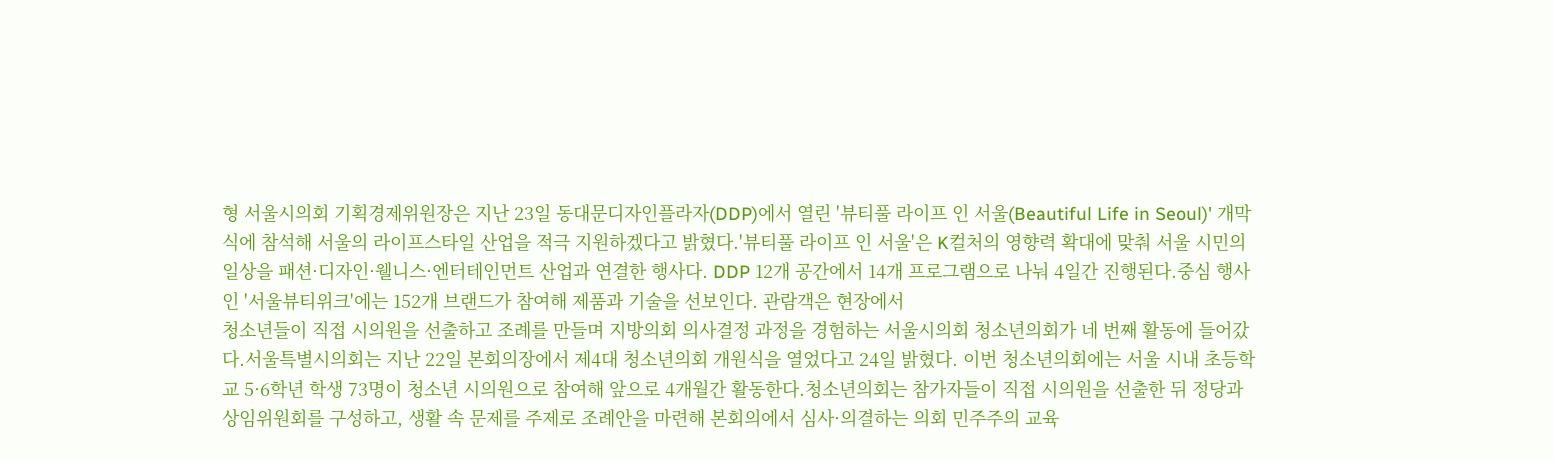형 서울시의회 기획경제위원장은 지난 23일 동대문디자인플라자(DDP)에서 열린 '뷰티풀 라이프 인 서울(Beautiful Life in Seoul)' 개막식에 참석해 서울의 라이프스타일 산업을 적극 지원하겠다고 밝혔다.'뷰티풀 라이프 인 서울'은 K컬처의 영향력 확대에 맞춰 서울 시민의 일상을 패션·디자인·웰니스·엔터테인먼트 산업과 연결한 행사다. DDP 12개 공간에서 14개 프로그램으로 나눠 4일간 진행된다.중심 행사인 '서울뷰티위크'에는 152개 브랜드가 참여해 제품과 기술을 선보인다. 관람객은 현장에서
청소년들이 직접 시의원을 선출하고 조례를 만들며 지방의회 의사결정 과정을 경험하는 서울시의회 청소년의회가 네 번째 활동에 들어갔다.서울특별시의회는 지난 22일 본회의장에서 제4대 청소년의회 개원식을 열었다고 24일 밝혔다. 이번 청소년의회에는 서울 시내 초등학교 5·6학년 학생 73명이 청소년 시의원으로 참여해 앞으로 4개월간 활동한다.청소년의회는 참가자들이 직접 시의원을 선출한 뒤 정당과 상임위원회를 구성하고, 생활 속 문제를 주제로 조례안을 마련해 본회의에서 심사·의결하는 의회 민주주의 교육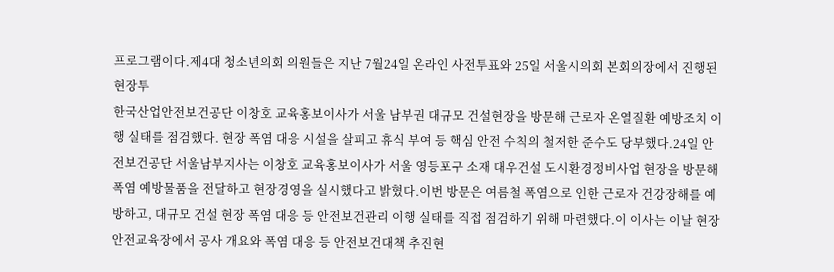프로그램이다.제4대 청소년의회 의원들은 지난 7월24일 온라인 사전투표와 25일 서울시의회 본회의장에서 진행된 현장투
한국산업안전보건공단 이창호 교육홍보이사가 서울 남부권 대규모 건설현장을 방문해 근로자 온열질환 예방조치 이행 실태를 점검했다. 현장 폭염 대응 시설을 살피고 휴식 부여 등 핵심 안전 수칙의 철저한 준수도 당부했다.24일 안전보건공단 서울남부지사는 이창호 교육홍보이사가 서울 영등포구 소재 대우건설 도시환경정비사업 현장을 방문해 폭염 예방물품을 전달하고 현장경영을 실시했다고 밝혔다.이번 방문은 여름철 폭염으로 인한 근로자 건강장해를 예방하고, 대규모 건설 현장 폭염 대응 등 안전보건관리 이행 실태를 직접 점검하기 위해 마련했다.이 이사는 이날 현장 안전교육장에서 공사 개요와 폭염 대응 등 안전보건대책 추진현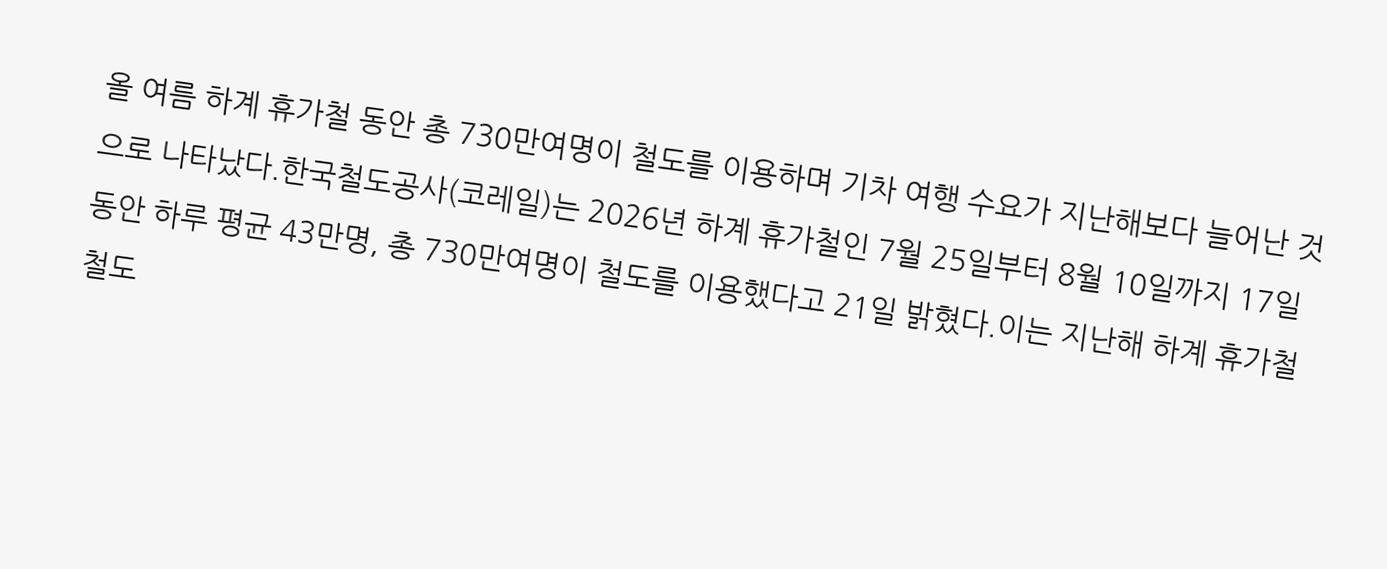올 여름 하계 휴가철 동안 총 730만여명이 철도를 이용하며 기차 여행 수요가 지난해보다 늘어난 것으로 나타났다.한국철도공사(코레일)는 2026년 하계 휴가철인 7월 25일부터 8월 10일까지 17일 동안 하루 평균 43만명, 총 730만여명이 철도를 이용했다고 21일 밝혔다.이는 지난해 하계 휴가철 철도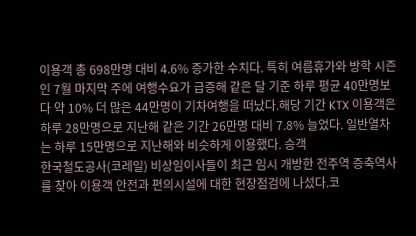이용객 총 698만명 대비 4.6% 증가한 수치다. 특히 여름휴가와 방학 시즌인 7월 마지막 주에 여행수요가 급증해 같은 달 기준 하루 평균 40만명보다 약 10% 더 많은 44만명이 기차여행을 떠났다.해당 기간 KTX 이용객은 하루 28만명으로 지난해 같은 기간 26만명 대비 7.8% 늘었다. 일반열차는 하루 15만명으로 지난해와 비슷하게 이용했다. 승객
한국철도공사(코레일) 비상임이사들이 최근 임시 개방한 전주역 증축역사를 찾아 이용객 안전과 편의시설에 대한 현장점검에 나섰다.코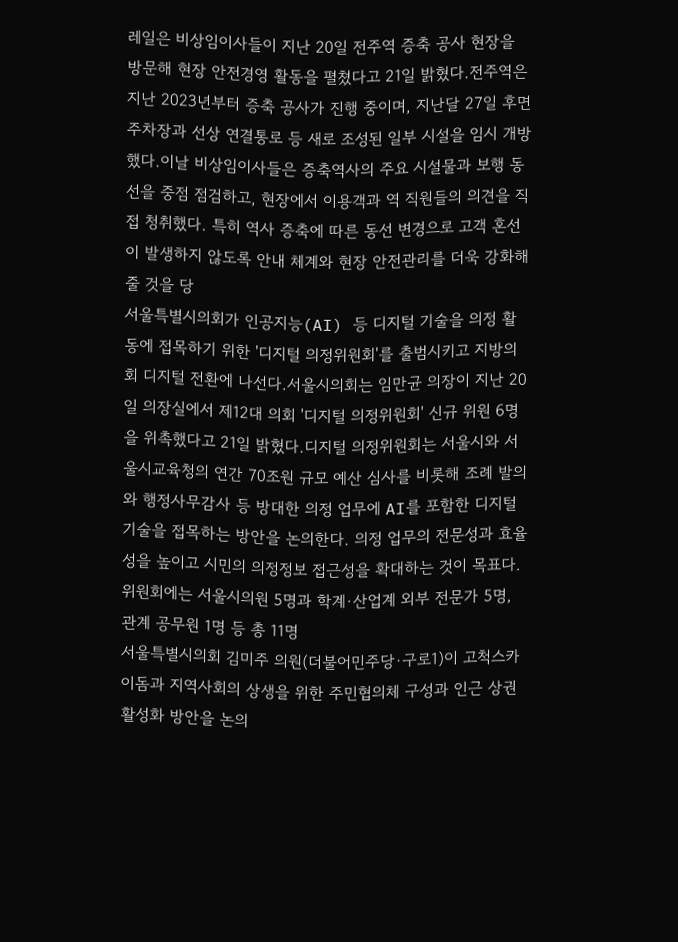레일은 비상임이사들이 지난 20일 전주역 증축 공사 현장을 방문해 현장 안전경영 활동을 펼쳤다고 21일 밝혔다.전주역은 지난 2023년부터 증축 공사가 진행 중이며, 지난달 27일 후면 주차장과 선상 연결통로 등 새로 조성된 일부 시설을 임시 개방했다.이날 비상임이사들은 증축역사의 주요 시설물과 보행 동선을 중점 점검하고, 현장에서 이용객과 역 직원들의 의견을 직접 청취했다. 특히 역사 증축에 따른 동선 변경으로 고객 혼선이 발생하지 않도록 안내 체계와 현장 안전관리를 더욱 강화해 줄 것을 당
서울특별시의회가 인공지능(AI) 등 디지털 기술을 의정 활동에 접목하기 위한 '디지털 의정위원회'를 출범시키고 지방의회 디지털 전환에 나선다.서울시의회는 임만균 의장이 지난 20일 의장실에서 제12대 의회 '디지털 의정위원회' 신규 위원 6명을 위촉했다고 21일 밝혔다.디지털 의정위원회는 서울시와 서울시교육청의 연간 70조원 규모 예산 심사를 비롯해 조례 발의와 행정사무감사 등 방대한 의정 업무에 AI를 포함한 디지털 기술을 접목하는 방안을 논의한다. 의정 업무의 전문성과 효율성을 높이고 시민의 의정정보 접근성을 확대하는 것이 목표다.위원회에는 서울시의원 5명과 학계·산업계 외부 전문가 5명, 관계 공무원 1명 등 총 11명
서울특별시의회 김미주 의원(더불어민주당·구로1)이 고척스카이돔과 지역사회의 상생을 위한 주민협의체 구성과 인근 상권 활성화 방안을 논의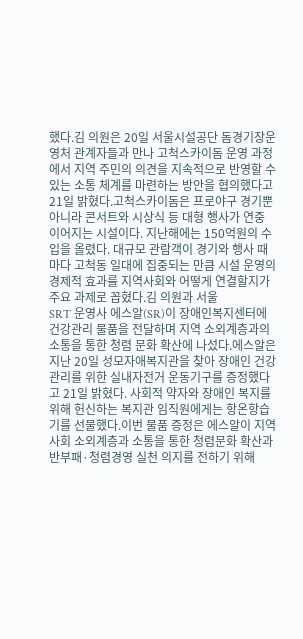했다.김 의원은 20일 서울시설공단 돔경기장운영처 관계자들과 만나 고척스카이돔 운영 과정에서 지역 주민의 의견을 지속적으로 반영할 수 있는 소통 체계를 마련하는 방안을 협의했다고 21일 밝혔다.고척스카이돔은 프로야구 경기뿐 아니라 콘서트와 시상식 등 대형 행사가 연중 이어지는 시설이다. 지난해에는 150억원의 수입을 올렸다. 대규모 관람객이 경기와 행사 때마다 고척동 일대에 집중되는 만큼 시설 운영의 경제적 효과를 지역사회와 어떻게 연결할지가 주요 과제로 꼽혔다.김 의원과 서울
SRT 운영사 에스알(SR)이 장애인복지센터에 건강관리 물품을 전달하며 지역 소외계층과의 소통을 통한 청렴 문화 확산에 나섰다.에스알은 지난 20일 성모자애복지관을 찾아 장애인 건강관리를 위한 실내자전거 운동기구를 증정했다고 21일 밝혔다. 사회적 약자와 장애인 복지를 위해 헌신하는 복지관 임직원에게는 항온항습기를 선물했다.이번 물품 증정은 에스알이 지역사회 소외계층과 소통을 통한 청렴문화 확산과 반부패·청렴경영 실천 의지를 전하기 위해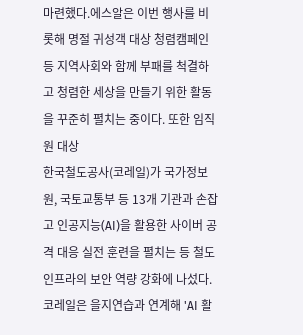마련했다.에스알은 이번 행사를 비롯해 명절 귀성객 대상 청렴캠페인 등 지역사회와 함께 부패를 척결하고 청렴한 세상을 만들기 위한 활동을 꾸준히 펼치는 중이다. 또한 임직원 대상
한국철도공사(코레일)가 국가정보원, 국토교통부 등 13개 기관과 손잡고 인공지능(AI)을 활용한 사이버 공격 대응 실전 훈련을 펼치는 등 철도 인프라의 보안 역량 강화에 나섰다.코레일은 을지연습과 연계해 'AI 활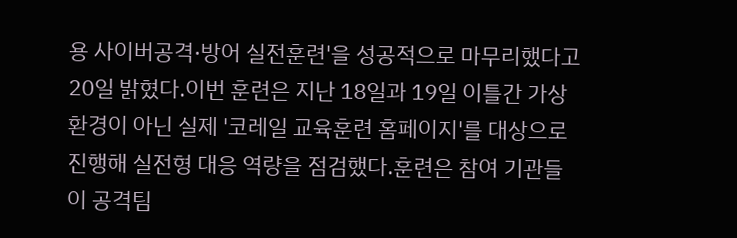용 사이버공격·방어 실전훈련'을 성공적으로 마무리했다고 20일 밝혔다.이번 훈련은 지난 18일과 19일 이틀간 가상 환경이 아닌 실제 '코레일 교육훈련 홈페이지'를 대상으로 진행해 실전형 대응 역량을 점검했다.훈련은 참여 기관들이 공격팀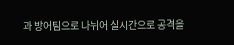과 방어팀으로 나뉘어 실시간으로 공격을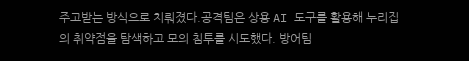주고받는 방식으로 치뤄졌다.공격팀은 상용 AI 도구를 활용해 누리집의 취약점을 탐색하고 모의 침투를 시도했다. 방어팀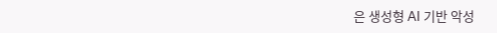은 생성형 AI 기반 악성